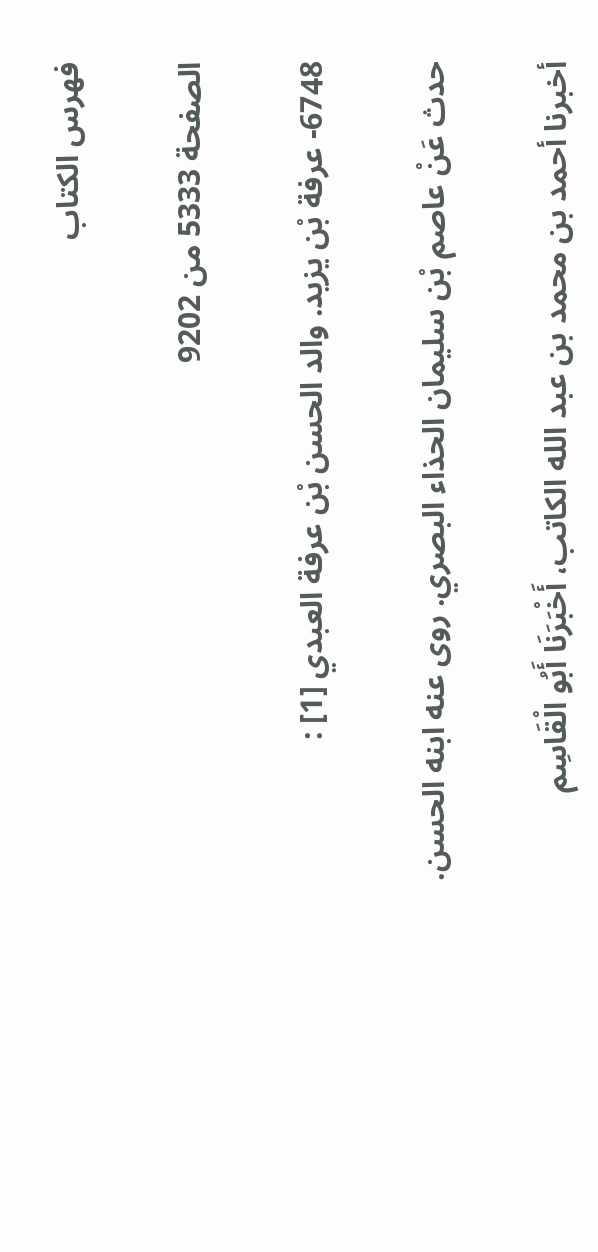فهرس الكتاب

الصفحة 5333 من 9202

6748- عرفة بْن يزيد. والد الحسن بْن عرفة العبدي [1] :

حدث عَنْ عاصم بْن سليمان الحذاء البصري. روى عنه ابنه الحسن.

أخبرنا أحمد بن محمد بن عبد الله الكاتب، أَخْبَرَنَا أَبُو الْقَاسِم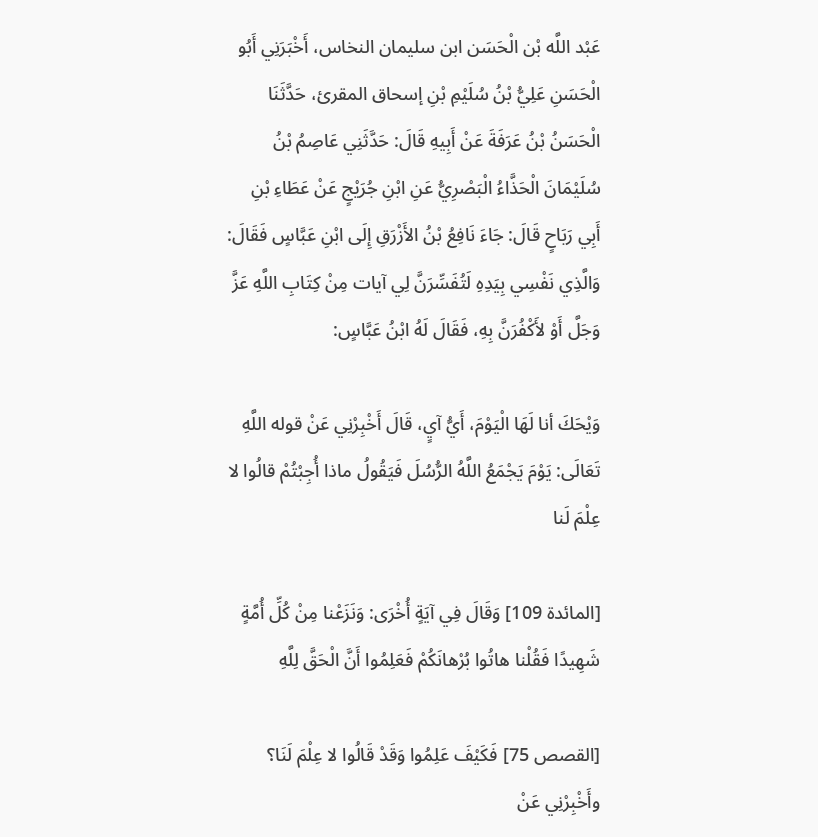عَبْد اللَّه بْن الْحَسَن ابن سليمان النخاس، أَخْبَرَنِي أَبُو الْحَسَنِ عَلِيُّ بْنُ سُلَيْمِ بْنِ إسحاق المقرئ، حَدَّثَنَا الْحَسَنُ بْنُ عَرَفَةَ عَنْ أَبِيهِ قَالَ: حَدَّثَنِي عَاصِمُ بْنُ سُلَيْمَانَ الْحَذَّاءُ الْبَصْرِيُّ عَنِ ابْنِ جُرَيْجٍ عَنْ عَطَاءِ بْنِ أَبِي رَبَاحٍ قَالَ: جَاءَ نَافِعُ بْنُ الأَزْرَقِ إِلَى ابْنِ عَبَّاسٍ فَقَالَ: وَالَّذِي نَفْسِي بِيَدِهِ لَتُفَسِّرَنَّ لِي آيات مِنْ كِتَابِ اللَّهِ عَزَّ وَجَلَّ أَوْ لأَكْفُرَنَّ بِهِ، فَقَالَ لَهُ ابْنُ عَبَّاسٍ:

وَيْحَكَ أنا لَهَا الْيَوْمَ، أَيُّ آيٍ، قَالَ أَخْبِرْنِي عَنْ قوله اللَّهِ تَعَالَى: يَوْمَ يَجْمَعُ اللَّهُ الرُّسُلَ فَيَقُولُ ماذا أُجِبْتُمْ قالُوا لا عِلْمَ لَنا

[المائدة 109] وَقَالَ فِي آيَةٍ أُخْرَى: وَنَزَعْنا مِنْ كُلِّ أُمَّةٍ شَهِيدًا فَقُلْنا هاتُوا بُرْهانَكُمْ فَعَلِمُوا أَنَّ الْحَقَّ لِلَّهِ

[القصص 75] فَكَيْفَ عَلِمُوا وَقَدْ قَالُوا لا عِلْمَ لَنَا؟ وأَخْبِرْنِي عَنْ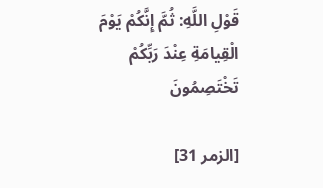قَوْلِ اللَّهِ: ثُمَّ إِنَّكُمْ يَوْمَ الْقِيامَةِ عِنْدَ رَبِّكُمْ تَخْتَصِمُونَ

[الزمر 31]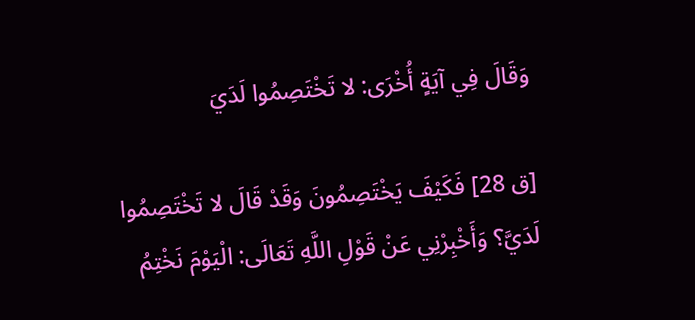وَقَالَ فِي آيَةٍ أُخْرَى: لا تَخْتَصِمُوا لَدَيَ

[ق 28] فَكَيْفَ يَخْتَصِمُونَ وَقَدْ قَالَ لا تَخْتَصِمُوا لَدَيَّ؟ وَأَخْبِرْنِي عَنْ قَوْلِ اللَّهِ تَعَالَى: الْيَوْمَ نَخْتِمُ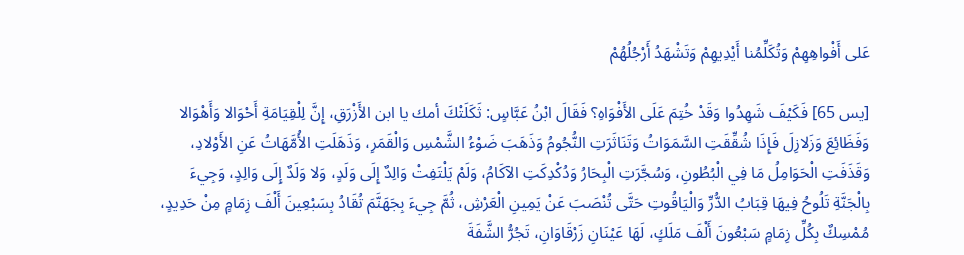عَلى أَفْواهِهِمْ وَتُكَلِّمُنا أَيْدِيهِمْ وَتَشْهَدُ أَرْجُلُهُمْ

[يس 65] فَكَيْفَ شَهِدُوا وَقَدْ خُتِمَ عَلَى الأَفْوَاهِ؟ فَقَالَ ابْنُ عَبَّاسٍ: ثَكَلَتْكَ أمك يا ابن الأَزْرَقِ، إِنَّ لِلْقِيَامَةِ أَحْوَالا وَأَهْوَالا وَفَظَائِعَ وَزَلازِلَ فَإِذَا شُقِّقَتِ السَّمَوَاتُ وَتَنَاثَرَتِ النُّجُومُ وَذَهَبَ ضَوْءُ الشَّمْسِ وَالْقَمَرِ، وَذَهَلَتِ الأُمَّهَاتُ عَنِ الأَوْلادِ، وَقَذَفَتِ الْحَوَامِلُ مَا فِي الْبُطُونِ، وَسُجَّرَتِ الْبِحَارُ وَدُكْدِكَتِ الآكَامُ، وَلَمْ يَلْتَفِتْ وَالِدٌ إِلَى وَلَدٍ، وَلا وَلَدٌ إِلَى وَالِدٍ، وَجِيءَ بِالْجَنَّةِ تَلُوحُ فِيهَا قِبَابُ الدُّرِّ وَالْيَاقُوتِ حَتَّى تُنْصَبَ عَنْ يَمِينِ الْعَرْشِ، ثُمَّ جِيءَ بِجَهَنَّمَ تُقَادُ بِسَبْعِينَ أَلْفَ زِمَامٍ مِنْ حَدِيدٍ، مُمْسِكٌ بِكُلِّ زِمَامٍ سَبْعُونَ أَلْفَ مَلَكٍ، لَهَا عَيْنَانِ زَرْقَاوَانِ، تَجُرُّ الشَّفَةَ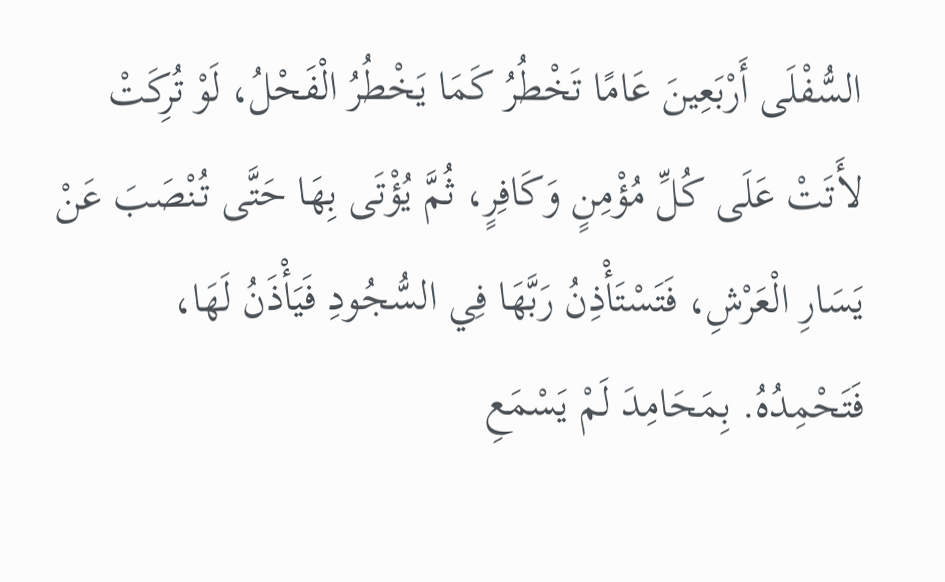السُّفْلَى أَرْبَعِينَ عَامًا تَخْطُرُ كَمَا يَخْطُرُ الْفَحْلُ، لَوْ تُرِكَتْ لأَتَتْ عَلَى كُلِّ مُؤْمِنٍ وَكَافِرٍ، ثُمَّ يُؤْتَى بِهَا حَتَّى تُنْصَبَ عَنْ يَسَارِ الْعَرْشِ، فَتَسْتَأْذِنُ رَبَّهَا فِي السُّجُودِ فَيَأْذَنُ لَهَا، فَتَحْمِدُهُ. بِمَحَامِدَ لَمْ يَسْمَعِ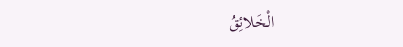الْخَلائِقُ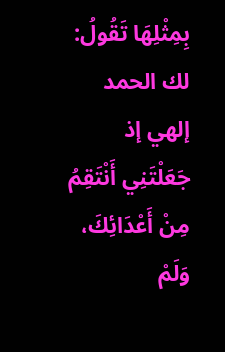بِمِثْلِهَا تَقُولُ: لك الحمد إلهي إذ جَعَلْتَنِي أَنْتَقِمُ مِنْ أَعْدَائِكَ، وَلَمْ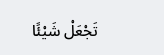تَجْعَلْ شَيْئًا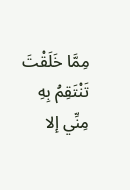مِمَّا خَلَقْتَ تَنْتَقِمُ بِهِ مِنِّي إلا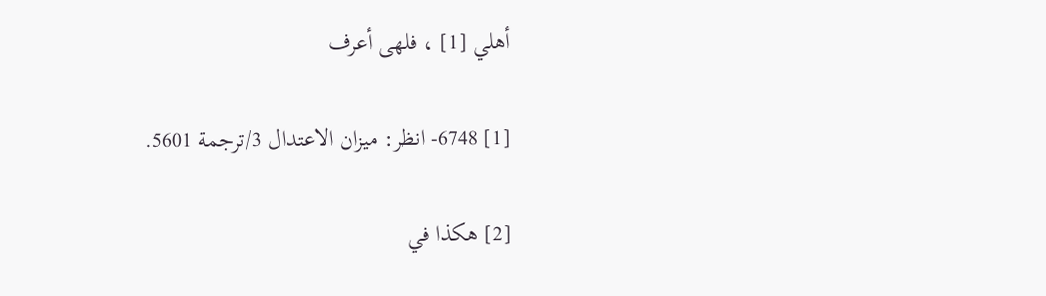أهلي [1] ، فلهى أعرف

[1] 6748- انظر: ميزان الاعتدال 3/ترجمة 5601.

[2] هكذا في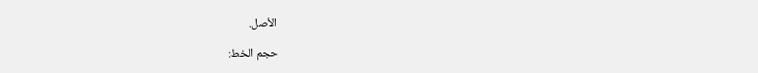الأصل.

حجم الخط: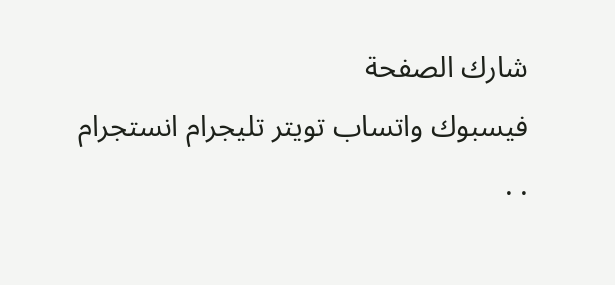شارك الصفحة
فيسبوك واتساب تويتر تليجرام انستجرام
. .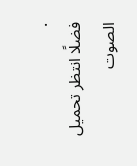.
فضلًا انتظر تحميل الصوت